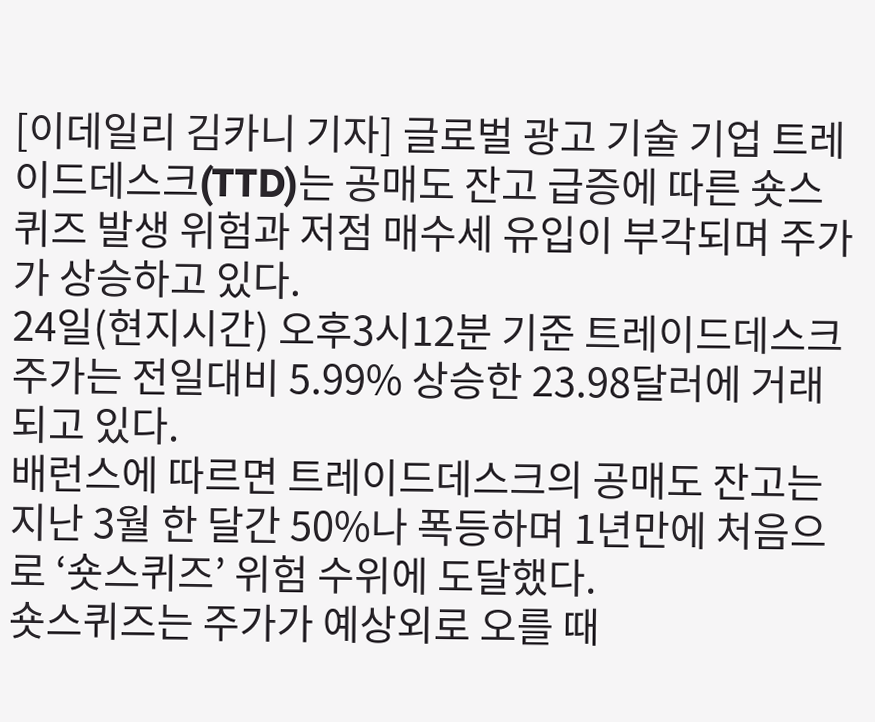[이데일리 김카니 기자] 글로벌 광고 기술 기업 트레이드데스크(TTD)는 공매도 잔고 급증에 따른 숏스퀴즈 발생 위험과 저점 매수세 유입이 부각되며 주가가 상승하고 있다.
24일(현지시간) 오후3시12분 기준 트레이드데스크 주가는 전일대비 5.99% 상승한 23.98달러에 거래되고 있다.
배런스에 따르면 트레이드데스크의 공매도 잔고는 지난 3월 한 달간 50%나 폭등하며 1년만에 처음으로 ‘숏스퀴즈’ 위험 수위에 도달했다.
숏스퀴즈는 주가가 예상외로 오를 때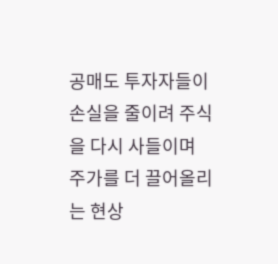공매도 투자자들이 손실을 줄이려 주식을 다시 사들이며 주가를 더 끌어올리는 현상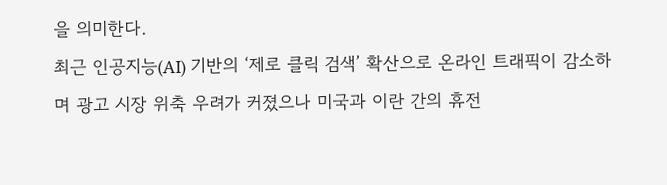을 의미한다.
최근 인공지능(AI) 기반의 ‘제로 클릭 검색’ 확산으로 온라인 트래픽이 감소하며 광고 시장 위축 우려가 커졌으나 미국과 이란 간의 휴전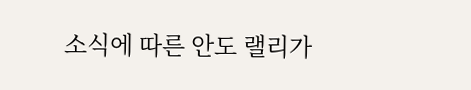소식에 따른 안도 랠리가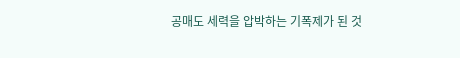공매도 세력을 압박하는 기폭제가 된 것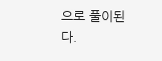으로 풀이된다.